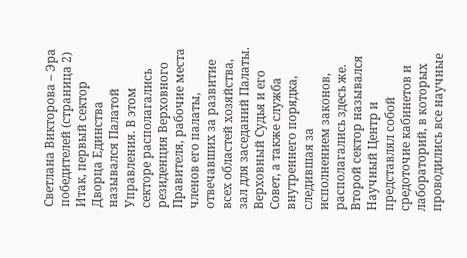Светлана Викторова – Эра победителей (страница 2)
Итак, первый сектор Дворца Единства назывался Палатой Управления. В этом секторе располагались резиденция Верховного Правителя, рабочие места членов его палаты, отвечавших за развитие всех областей хозяйства, зал для заседаний Палаты. Верховный Судья и его Совет, а также служба внутреннего порядка, следившая за исполнением законов, располагались здесь же.
Второй сектор назывался Научный Центр и представлял собой средоточие кабинетов и лабораторий, в которых проводились все научные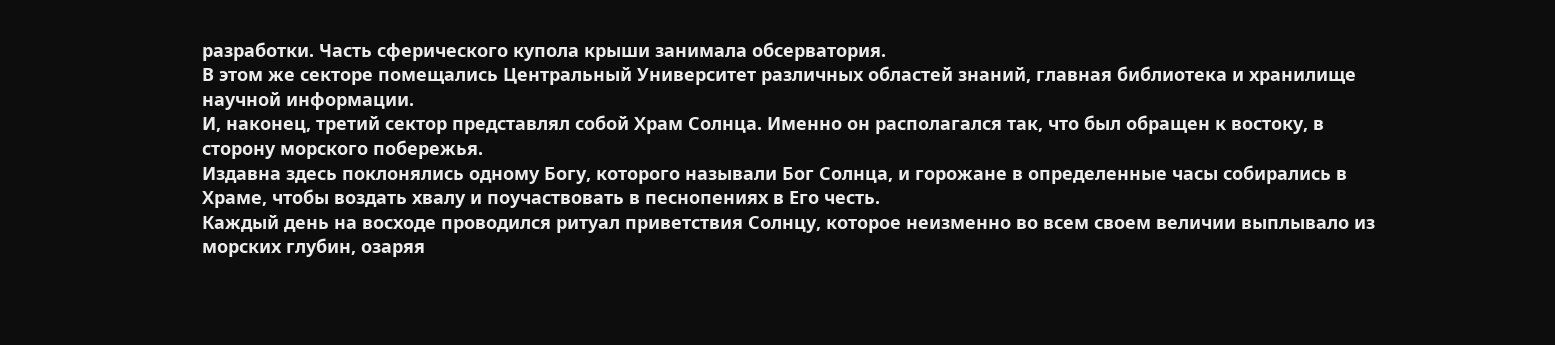разработки. Часть сферического купола крыши занимала обсерватория.
В этом же секторе помещались Центральный Университет различных областей знаний, главная библиотека и хранилище научной информации.
И, наконец, третий сектор представлял собой Храм Солнца. Именно он располагался так, что был обращен к востоку, в сторону морского побережья.
Издавна здесь поклонялись одному Богу, которого называли Бог Солнца, и горожане в определенные часы собирались в Храме, чтобы воздать хвалу и поучаствовать в песнопениях в Его честь.
Каждый день на восходе проводился ритуал приветствия Солнцу, которое неизменно во всем своем величии выплывало из морских глубин, озаряя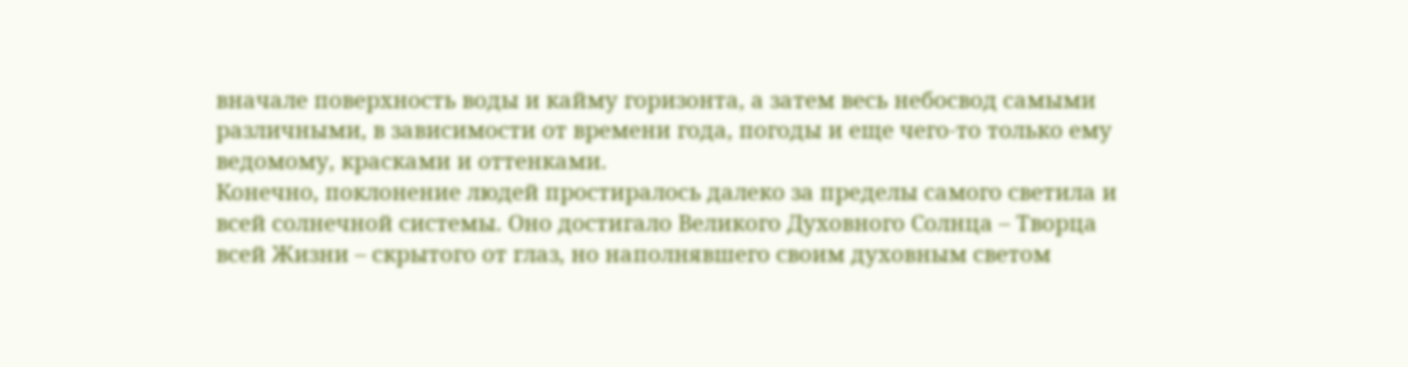вначале поверхность воды и кайму горизонта, а затем весь небосвод самыми различными, в зависимости от времени года, погоды и еще чего-то только ему ведомому, красками и оттенками.
Конечно, поклонение людей простиралось далеко за пределы самого светила и всей солнечной системы. Оно достигало Великого Духовного Солнца – Творца всей Жизни – скрытого от глаз, но наполнявшего своим духовным светом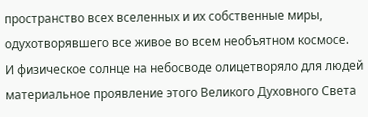пространство всех вселенных и их собственные миры, одухотворявшего все живое во всем необъятном космосе.
И физическое солнце на небосводе олицетворяло для людей материальное проявление этого Великого Духовного Света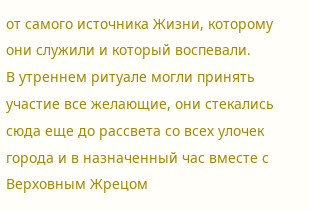от самого источника Жизни, которому они служили и который воспевали.
В утреннем ритуале могли принять участие все желающие, они стекались сюда еще до рассвета со всех улочек города и в назначенный час вместе с Верховным Жрецом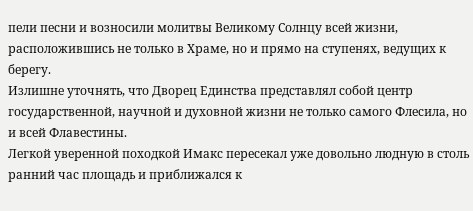пели песни и возносили молитвы Великому Солнцу всей жизни, расположившись не только в Храме, но и прямо на ступенях, ведущих к берегу.
Излишне уточнять, что Дворец Единства представлял собой центр государственной, научной и духовной жизни не только самого Флесила, но и всей Флавестины.
Легкой уверенной походкой Имакс пересекал уже довольно людную в столь ранний час площадь и приближался к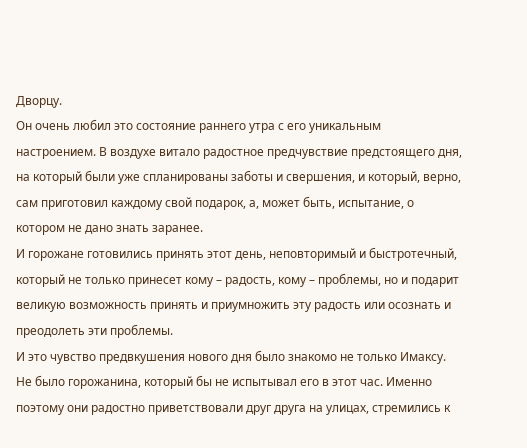Дворцу.
Он очень любил это состояние раннего утра с его уникальным настроением. В воздухе витало радостное предчувствие предстоящего дня, на который были уже спланированы заботы и свершения, и который, верно, сам приготовил каждому свой подарок, а, может быть, испытание, о котором не дано знать заранее.
И горожане готовились принять этот день, неповторимый и быстротечный, который не только принесет кому – радость, кому – проблемы, но и подарит великую возможность принять и приумножить эту радость или осознать и преодолеть эти проблемы.
И это чувство предвкушения нового дня было знакомо не только Имаксу. Не было горожанина, который бы не испытывал его в этот час. Именно поэтому они радостно приветствовали друг друга на улицах, стремились к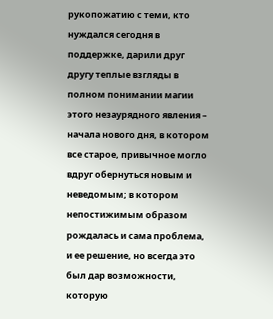рукопожатию с теми, кто нуждался сегодня в поддержке, дарили друг другу теплые взгляды в полном понимании магии этого незаурядного явления – начала нового дня, в котором все старое, привычное могло вдруг обернуться новым и неведомым; в котором непостижимым образом рождалась и сама проблема, и ее решение, но всегда это был дар возможности, которую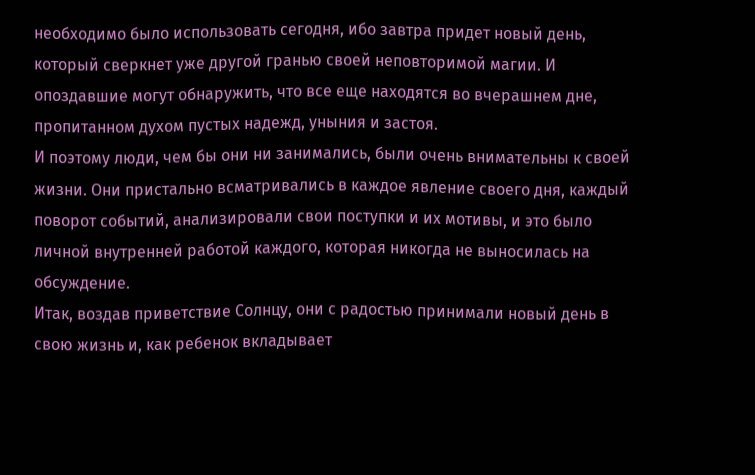необходимо было использовать сегодня, ибо завтра придет новый день, который сверкнет уже другой гранью своей неповторимой магии. И опоздавшие могут обнаружить, что все еще находятся во вчерашнем дне, пропитанном духом пустых надежд, уныния и застоя.
И поэтому люди, чем бы они ни занимались, были очень внимательны к своей жизни. Они пристально всматривались в каждое явление своего дня, каждый поворот событий, анализировали свои поступки и их мотивы, и это было личной внутренней работой каждого, которая никогда не выносилась на обсуждение.
Итак, воздав приветствие Солнцу, они с радостью принимали новый день в свою жизнь и, как ребенок вкладывает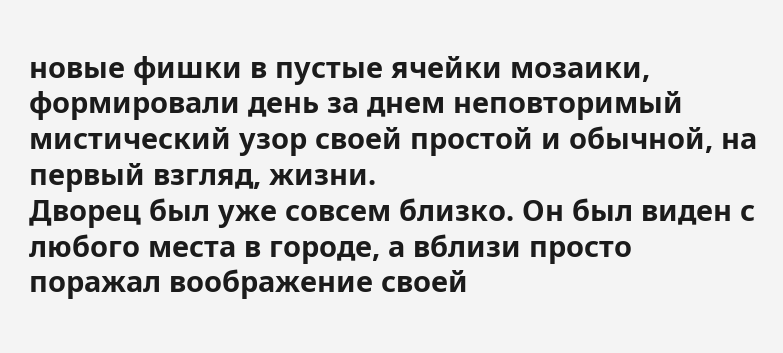новые фишки в пустые ячейки мозаики, формировали день за днем неповторимый мистический узор своей простой и обычной, на первый взгляд, жизни.
Дворец был уже совсем близко. Он был виден с любого места в городе, а вблизи просто поражал воображение своей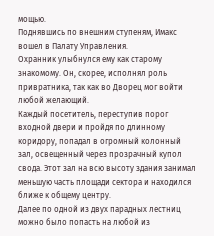мощью.
Поднявшись по внешним ступеням, Имакс вошел в Палату Управления.
Охранник улыбнулся ему как старому знакомому. Он, скорее, исполнял роль привратника, так как во Дворец мог войти любой желающий.
Каждый посетитель, переступив порог входной двери и пройдя по длинному коридору, попадал в огромный колонный зал, освещенный через прозрачный купол свода. Этот зал на всю высоту здания занимал меньшую часть площади сектора и находился ближе к общему центру.
Далее по одной из двух парадных лестниц можно было попасть на любой из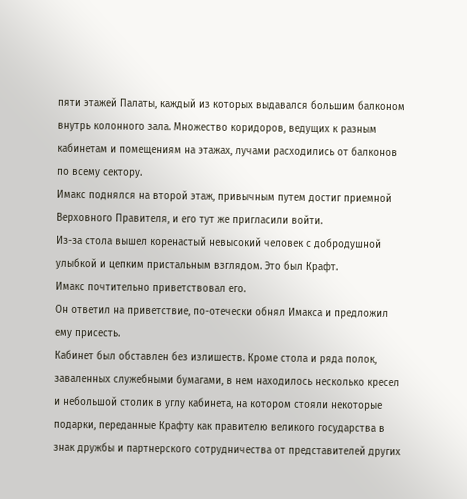пяти этажей Палаты, каждый из которых выдавался большим балконом внутрь колонного зала. Множество коридоров, ведущих к разным кабинетам и помещениям на этажах, лучами расходились от балконов по всему сектору.
Имакс поднялся на второй этаж, привычным путем достиг приемной Верховного Правителя, и его тут же пригласили войти.
Из-за стола вышел коренастый невысокий человек с добродушной улыбкой и цепким пристальным взглядом. Это был Крафт.
Имакс почтительно приветствовал его.
Он ответил на приветствие, по-отечески обнял Имакса и предложил ему присесть.
Кабинет был обставлен без излишеств. Кроме стола и ряда полок, заваленных служебными бумагами, в нем находилось несколько кресел и небольшой столик в углу кабинета, на котором стояли некоторые подарки, переданные Крафту как правителю великого государства в знак дружбы и партнерского сотрудничества от представителей других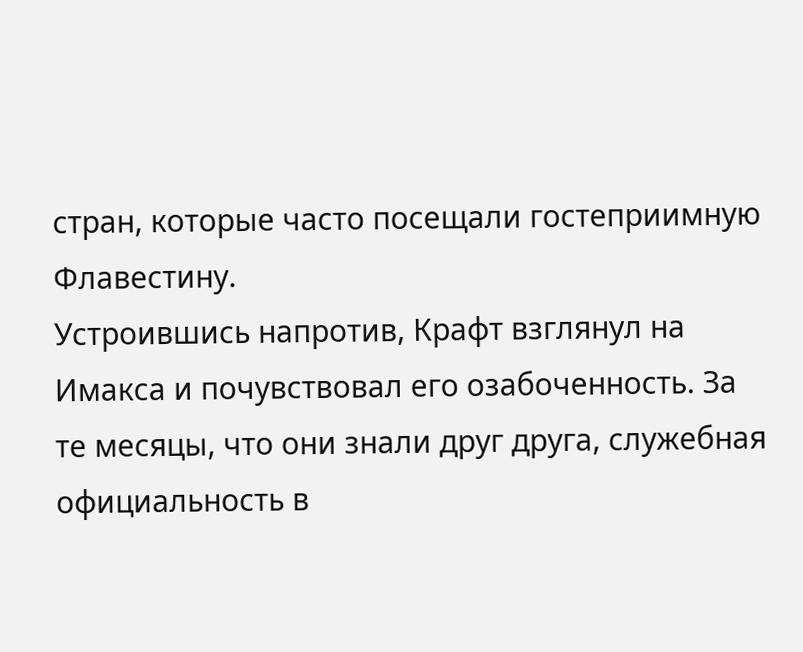стран, которые часто посещали гостеприимную Флавестину.
Устроившись напротив, Крафт взглянул на Имакса и почувствовал его озабоченность. За те месяцы, что они знали друг друга, служебная официальность в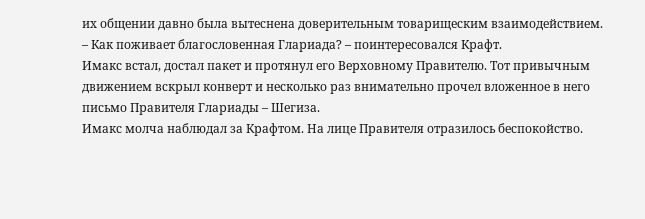их общении давно была вытеснена доверительным товарищеским взаимодействием.
– Как поживает благословенная Глариада? – поинтересовался Крафт.
Имакс встал, достал пакет и протянул его Верховному Правителю. Тот привычным движением вскрыл конверт и несколько раз внимательно прочел вложенное в него письмо Правителя Глариады – Шегиза.
Имакс молча наблюдал за Крафтом. На лице Правителя отразилось беспокойство.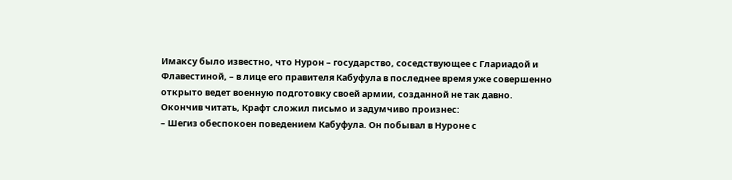Имаксу было известно, что Нурон – государство, соседствующее с Глариадой и Флавестиной, – в лице его правителя Кабуфула в последнее время уже совершенно открыто ведет военную подготовку своей армии, созданной не так давно.
Окончив читать, Крафт сложил письмо и задумчиво произнес:
– Шегиз обеспокоен поведением Кабуфула. Он побывал в Нуроне с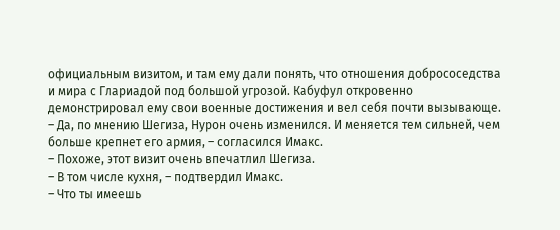официальным визитом, и там ему дали понять, что отношения добрососедства и мира с Глариадой под большой угрозой. Кабуфул откровенно демонстрировал ему свои военные достижения и вел себя почти вызывающе.
– Да, по мнению Шегиза, Нурон очень изменился. И меняется тем сильней, чем больше крепнет его армия, – согласился Имакс.
– Похоже, этот визит очень впечатлил Шегиза.
– В том числе кухня, – подтвердил Имакс.
– Что ты имеешь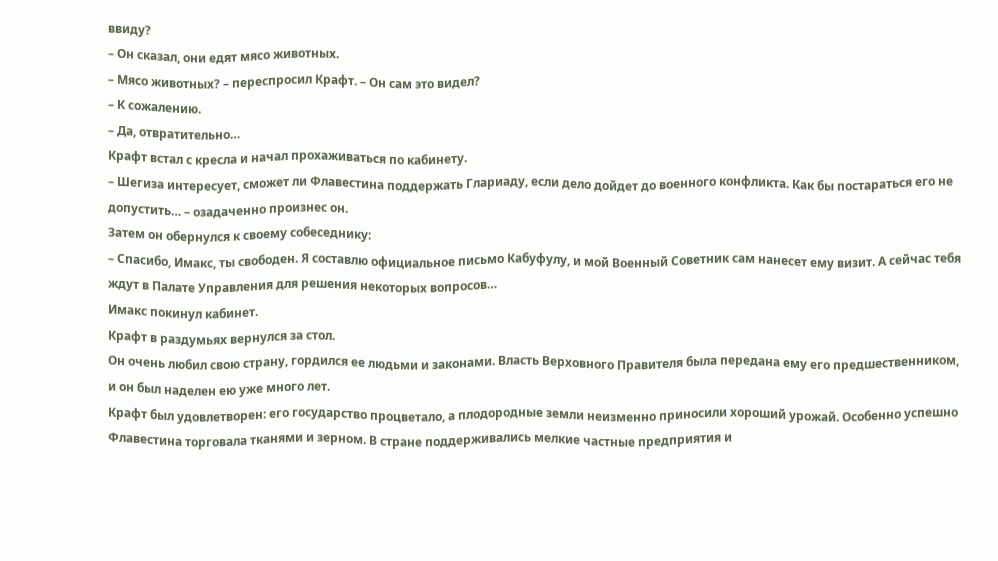ввиду?
– Он сказал, они едят мясо животных.
– Мясо животных? – переспросил Крафт. – Он сам это видел?
– К сожалению.
– Да, отвратительно…
Крафт встал с кресла и начал прохаживаться по кабинету.
– Шегиза интересует, сможет ли Флавестина поддержать Глариаду, если дело дойдет до военного конфликта. Как бы постараться его не допустить… – озадаченно произнес он.
Затем он обернулся к своему собеседнику:
– Спасибо, Имакс, ты свободен. Я составлю официальное письмо Кабуфулу, и мой Военный Советник сам нанесет ему визит. А сейчас тебя ждут в Палате Управления для решения некоторых вопросов…
Имакс покинул кабинет.
Крафт в раздумьях вернулся за стол.
Он очень любил свою страну, гордился ее людьми и законами. Власть Верховного Правителя была передана ему его предшественником, и он был наделен ею уже много лет.
Крафт был удовлетворен: его государство процветало, а плодородные земли неизменно приносили хороший урожай. Особенно успешно Флавестина торговала тканями и зерном. В стране поддерживались мелкие частные предприятия и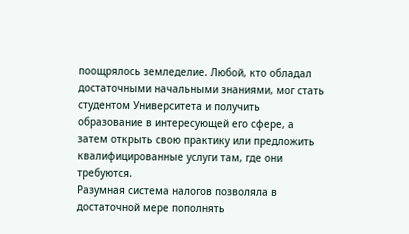поощрялось земледелие. Любой, кто обладал достаточными начальными знаниями, мог стать студентом Университета и получить образование в интересующей его сфере, а затем открыть свою практику или предложить квалифицированные услуги там, где они требуются.
Разумная система налогов позволяла в достаточной мере пополнять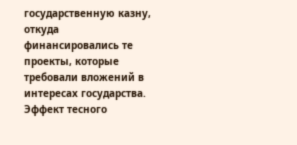государственную казну, откуда финансировались те проекты, которые требовали вложений в интересах государства. Эффект тесного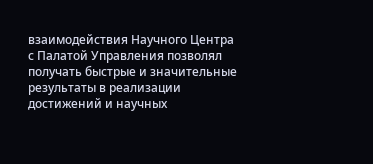взаимодействия Научного Центра с Палатой Управления позволял получать быстрые и значительные результаты в реализации достижений и научных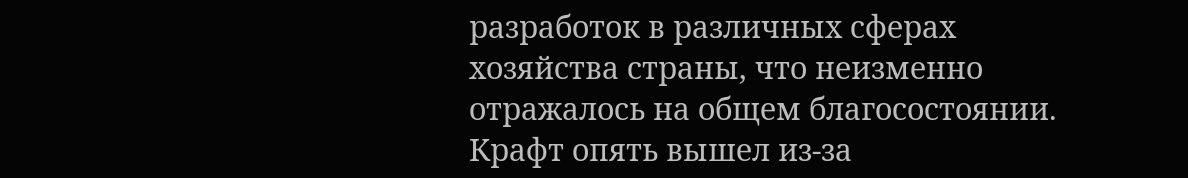разработок в различных сферах хозяйства страны, что неизменно отражалось на общем благосостоянии.
Крафт опять вышел из-за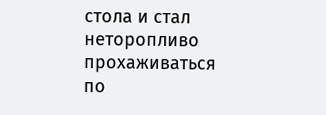стола и стал неторопливо прохаживаться по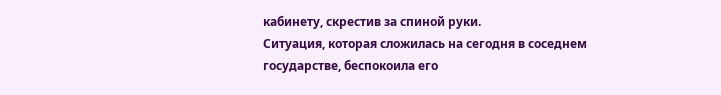кабинету, скрестив за спиной руки.
Ситуация, которая сложилась на сегодня в соседнем государстве, беспокоила его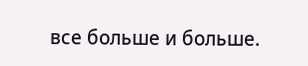все больше и больше.